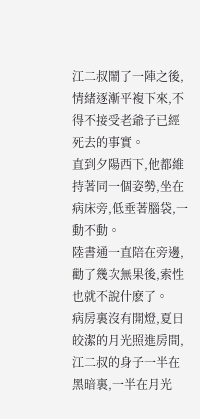江二叔鬧了一陣之後,情緒逐漸平複下來,不得不接受老爺子已經死去的事實。
直到夕陽西下,他都維持著同一個姿勢,坐在病床旁,低垂著腦袋,一動不動。
陸書通一直陪在旁邊,勸了幾次無果後,索性也就不說什麽了。
病房裏沒有開燈,夏日皎潔的月光照進房間,江二叔的身子一半在黑暗裏,一半在月光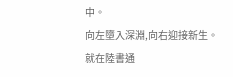中。
向左墮入深淵,向右迎接新生。
就在陸書通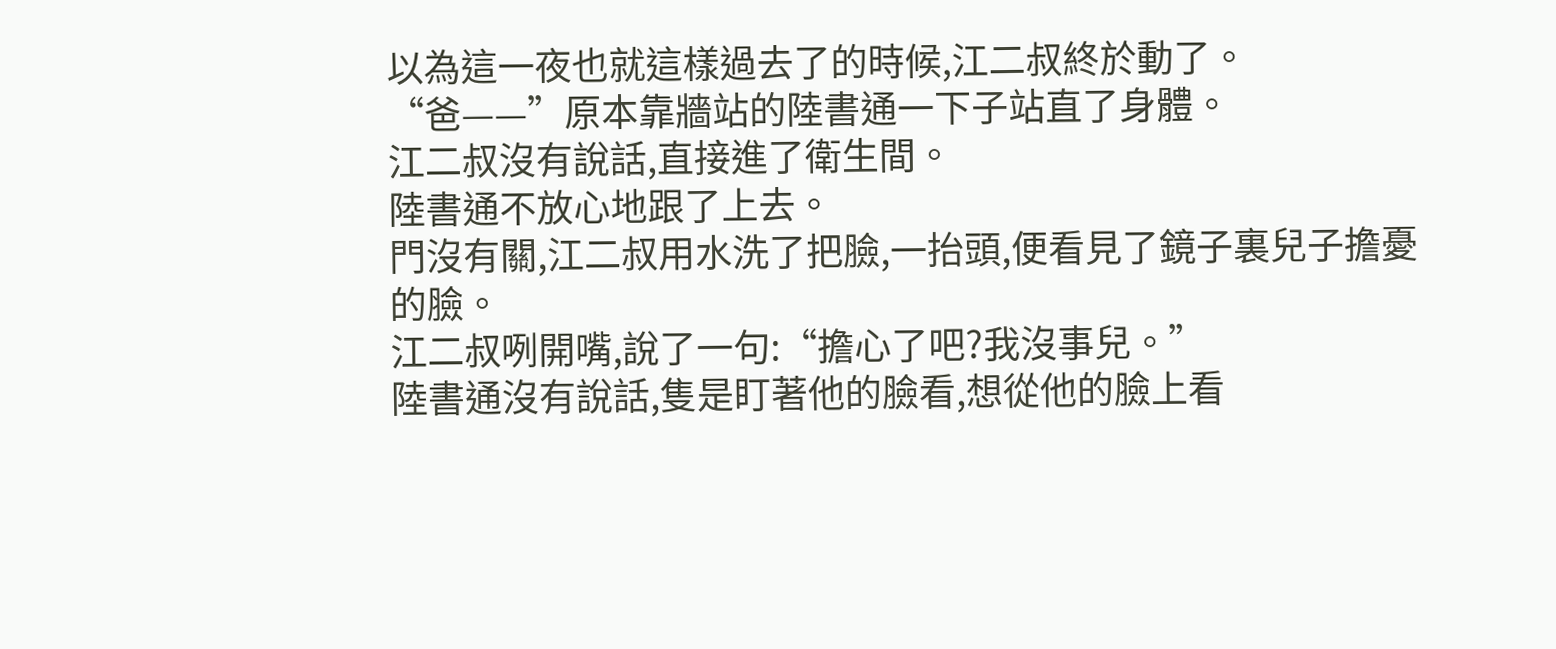以為這一夜也就這樣過去了的時候,江二叔終於動了。
“爸——”原本靠牆站的陸書通一下子站直了身體。
江二叔沒有說話,直接進了衛生間。
陸書通不放心地跟了上去。
門沒有關,江二叔用水洗了把臉,一抬頭,便看見了鏡子裏兒子擔憂的臉。
江二叔咧開嘴,說了一句:“擔心了吧?我沒事兒。”
陸書通沒有說話,隻是盯著他的臉看,想從他的臉上看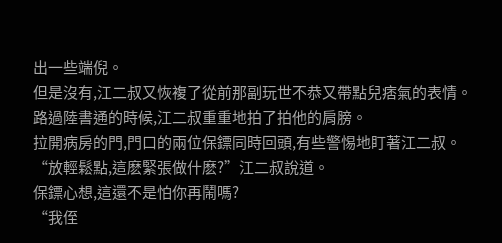出一些端倪。
但是沒有,江二叔又恢複了從前那副玩世不恭又帶點兒痞氣的表情。
路過陸書通的時候,江二叔重重地拍了拍他的肩膀。
拉開病房的門,門口的兩位保鏢同時回頭,有些警惕地盯著江二叔。
“放輕鬆點,這麽緊張做什麽?”江二叔說道。
保鏢心想,這還不是怕你再鬧嗎?
“我侄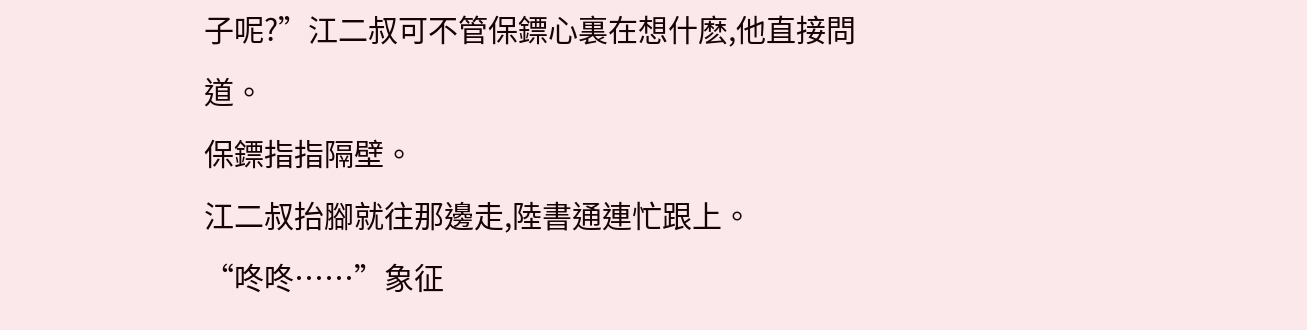子呢?”江二叔可不管保鏢心裏在想什麽,他直接問道。
保鏢指指隔壁。
江二叔抬腳就往那邊走,陸書通連忙跟上。
“咚咚……”象征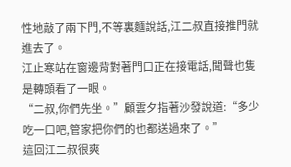性地敲了兩下門,不等裏麵說話,江二叔直接推門就進去了。
江止寒站在窗邊背對著門口正在接電話,聞聲也隻是轉頭看了一眼。
“二叔,你們先坐。”顧雲夕指著沙發說道:“多少吃一口吧,管家把你們的也都送過來了。”
這回江二叔很爽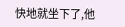快地就坐下了,他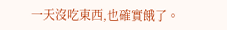一天沒吃東西,也確實餓了。